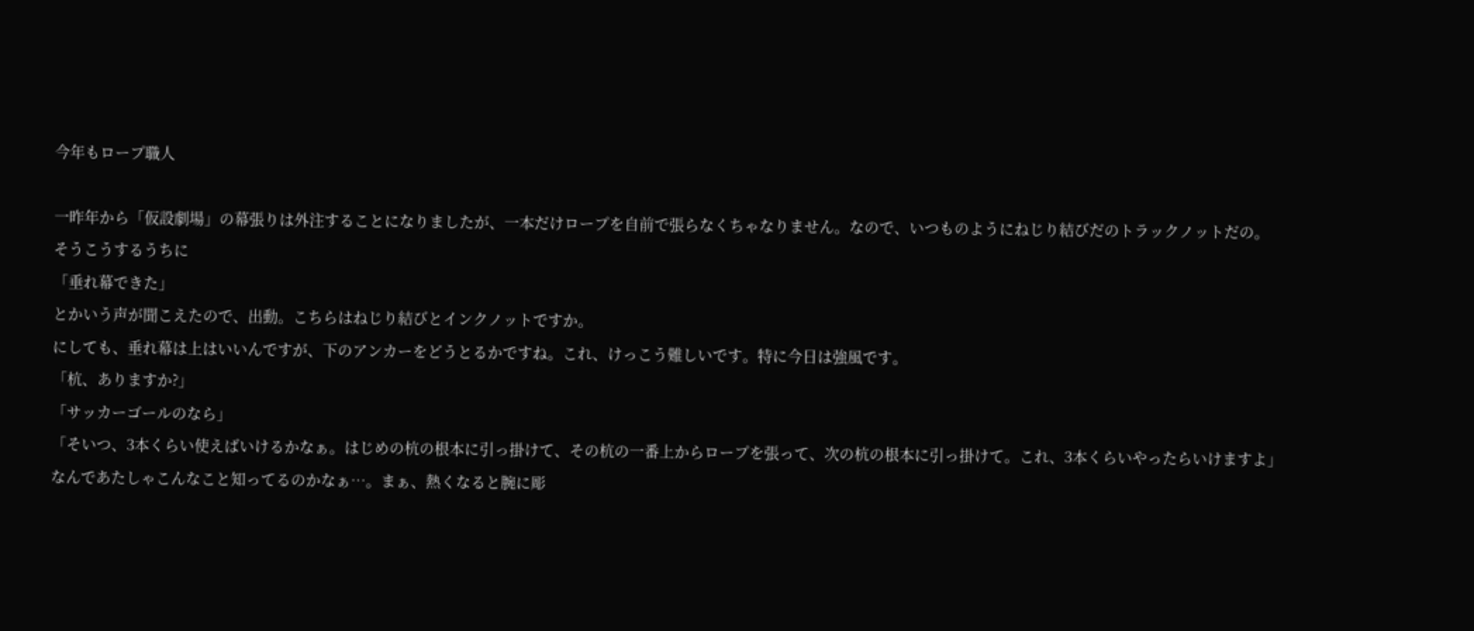今年もロープ職人

一昨年から「仮設劇場」の幕張りは外注することになりましたが、一本だけロープを自前で張らなくちゃなりません。なので、いつものようにねじり結びだのトラックノットだの。
そうこうするうちに
「垂れ幕できた」
とかいう声が聞こえたので、出動。こちらはねじり結びとインクノットですか。
にしても、垂れ幕は上はいいんですが、下のアンカーをどうとるかですね。これ、けっこう難しいです。特に今日は強風です。
「杭、ありますか?」
「サッカーゴールのなら」
「そいつ、3本くらい使えばいけるかなぁ。はじめの杭の根本に引っ掛けて、その杭の一番上からロープを張って、次の杭の根本に引っ掛けて。これ、3本くらいやったらいけますよ」
なんであたしゃこんなこと知ってるのかなぁ…。まぁ、熱くなると腕に彫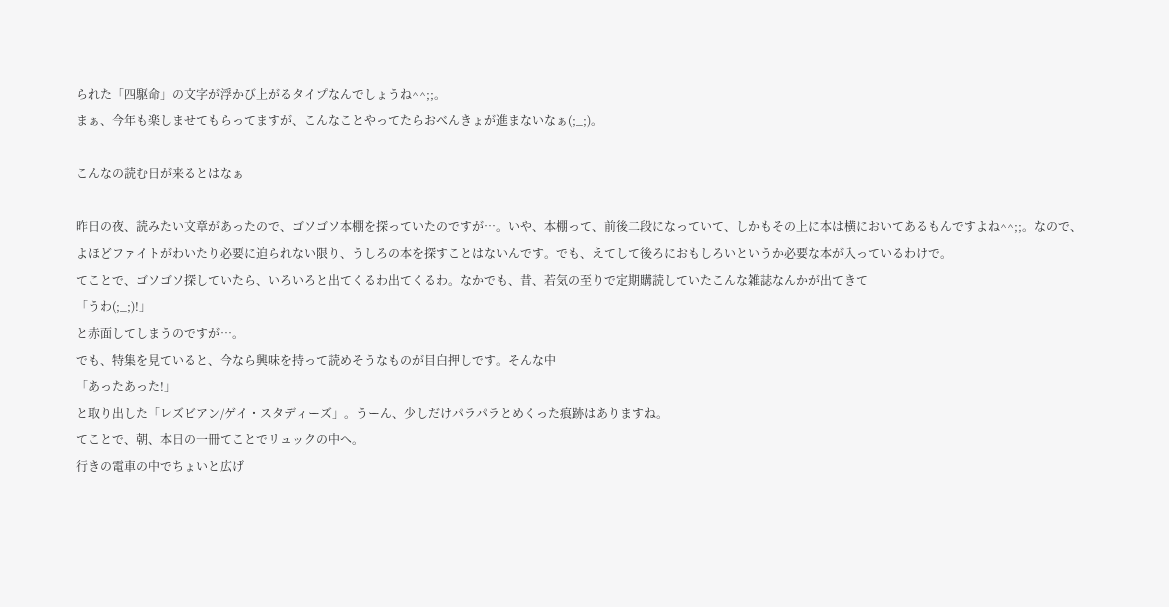られた「四駆命」の文字が浮かび上がるタイプなんでしょうね^^;;。
まぁ、今年も楽しませてもらってますが、こんなことやってたらおべんきょが進まないなぁ(;_;)。

こんなの読む日が来るとはなぁ

昨日の夜、読みたい文章があったので、ゴソゴソ本棚を探っていたのですが…。いや、本棚って、前後二段になっていて、しかもその上に本は横においてあるもんですよね^^;;。なので、よほどファイトがわいたり必要に迫られない限り、うしろの本を探すことはないんです。でも、えてして後ろにおもしろいというか必要な本が入っているわけで。
てことで、ゴソゴソ探していたら、いろいろと出てくるわ出てくるわ。なかでも、昔、若気の至りで定期購読していたこんな雑誌なんかが出てきて
「うわ(;_;)!」
と赤面してしまうのですが…。
でも、特集を見ていると、今なら興味を持って読めそうなものが目白押しです。そんな中
「あったあった!」
と取り出した「レズビアン/ゲイ・スタディーズ」。うーん、少しだけパラパラとめくった痕跡はありますね。
てことで、朝、本日の一冊てことでリュックの中へ。
行きの電車の中でちょいと広げ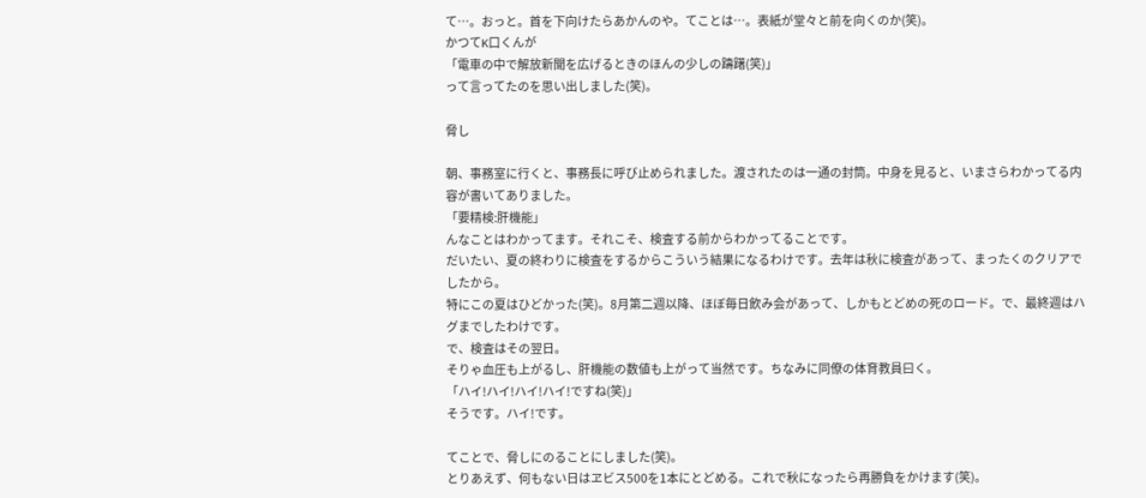て…。おっと。首を下向けたらあかんのや。てことは…。表紙が堂々と前を向くのか(笑)。
かつてK口くんが
「電車の中で解放新聞を広げるときのほんの少しの躊躇(笑)」
って言ってたのを思い出しました(笑)。

脅し

朝、事務室に行くと、事務長に呼び止められました。渡されたのは一通の封筒。中身を見ると、いまさらわかってる内容が書いてありました。
「要精検:肝機能」
んなことはわかってます。それこそ、検査する前からわかってることです。
だいたい、夏の終わりに検査をするからこういう結果になるわけです。去年は秋に検査があって、まったくのクリアでしたから。
特にこの夏はひどかった(笑)。8月第二週以降、ほぼ毎日飲み会があって、しかもとどめの死のロード。で、最終週はハグまでしたわけです。
で、検査はその翌日。
そりゃ血圧も上がるし、肝機能の数値も上がって当然です。ちなみに同僚の体育教員曰く。
「ハイ!ハイ!ハイ!ハイ!ですね(笑)」
そうです。ハイ!です。

てことで、脅しにのることにしました(笑)。
とりあえず、何もない日はヱビス500を1本にとどめる。これで秋になったら再勝負をかけます(笑)。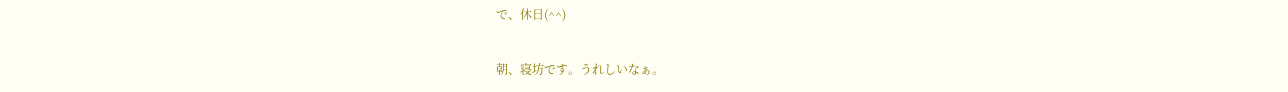で、休日(^^)

朝、寝坊です。うれしいなぁ。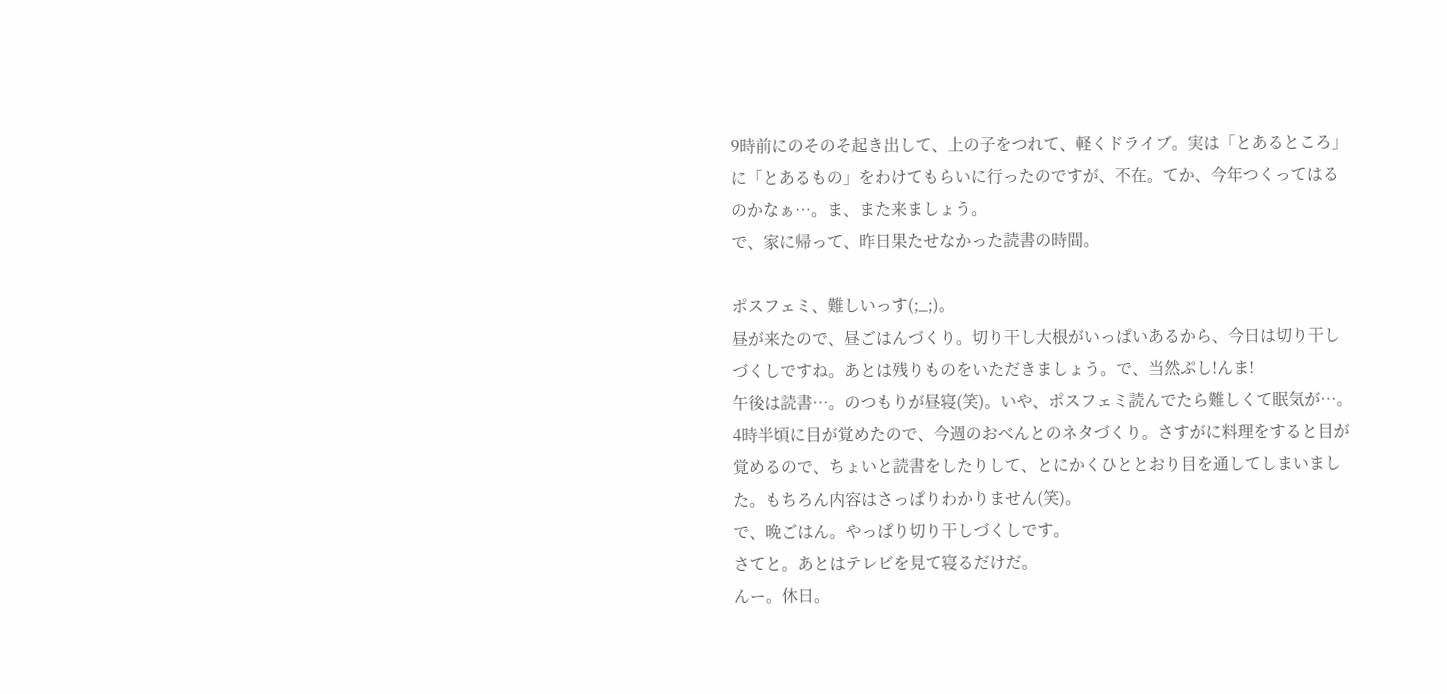9時前にのそのそ起き出して、上の子をつれて、軽くドライブ。実は「とあるところ」に「とあるもの」をわけてもらいに行ったのですが、不在。てか、今年つくってはるのかなぁ…。ま、また来ましょう。
で、家に帰って、昨日果たせなかった読書の時間。

ポスフェミ、難しいっす(;_;)。
昼が来たので、昼ごはんづくり。切り干し大根がいっぱいあるから、今日は切り干しづくしですね。あとは残りものをいただきましょう。で、当然ぷし!んま!
午後は読書…。のつもりが昼寝(笑)。いや、ポスフェミ読んでたら難しくて眠気が…。
4時半頃に目が覚めたので、今週のおべんとのネタづくり。さすがに料理をすると目が覚めるので、ちょいと読書をしたりして、とにかくひととおり目を通してしまいました。もちろん内容はさっぱりわかりません(笑)。
で、晩ごはん。やっぱり切り干しづくしです。
さてと。あとはテレビを見て寝るだけだ。
んー。休日。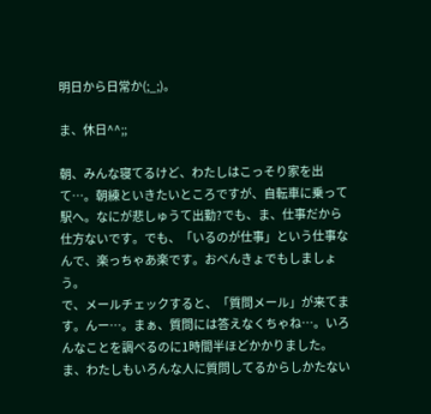明日から日常か(;_;)。

ま、休日^^;;

朝、みんな寝てるけど、わたしはこっそり家を出て…。朝練といきたいところですが、自転車に乗って駅へ。なにが悲しゅうて出勤?でも、ま、仕事だから仕方ないです。でも、「いるのが仕事」という仕事なんで、楽っちゃあ楽です。おべんきょでもしましょう。
で、メールチェックすると、「質問メール」が来てます。んー…。まぁ、質問には答えなくちゃね…。いろんなことを調べるのに1時間半ほどかかりました。ま、わたしもいろんな人に質問してるからしかたない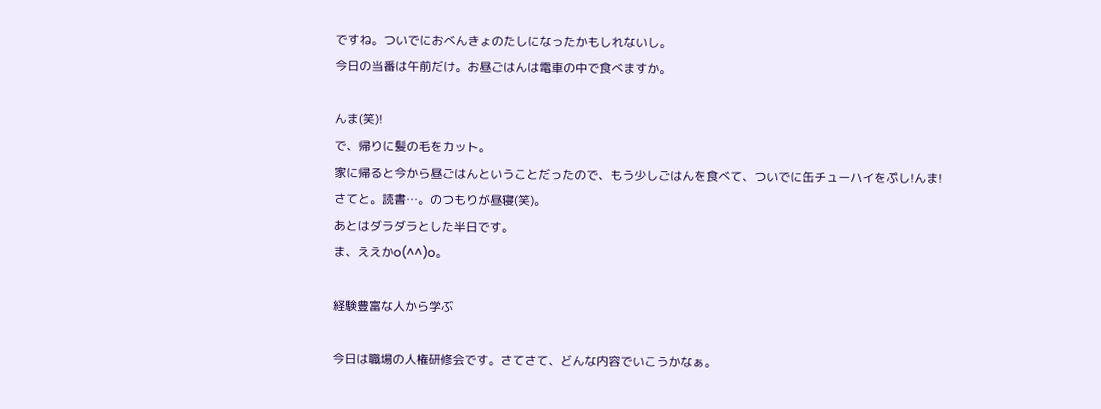ですね。ついでにおべんきょのたしになったかもしれないし。
今日の当番は午前だけ。お昼ごはんは電車の中で食べますか。

んま(笑)!
で、帰りに髪の毛をカット。
家に帰ると今から昼ごはんということだったので、もう少しごはんを食べて、ついでに缶チューハイをぷし!んま!
さてと。読書…。のつもりが昼寝(笑)。
あとはダラダラとした半日です。
ま、ええかo(^^)o。

経験豊富な人から学ぶ

今日は職場の人権研修会です。さてさて、どんな内容でいこうかなぁ。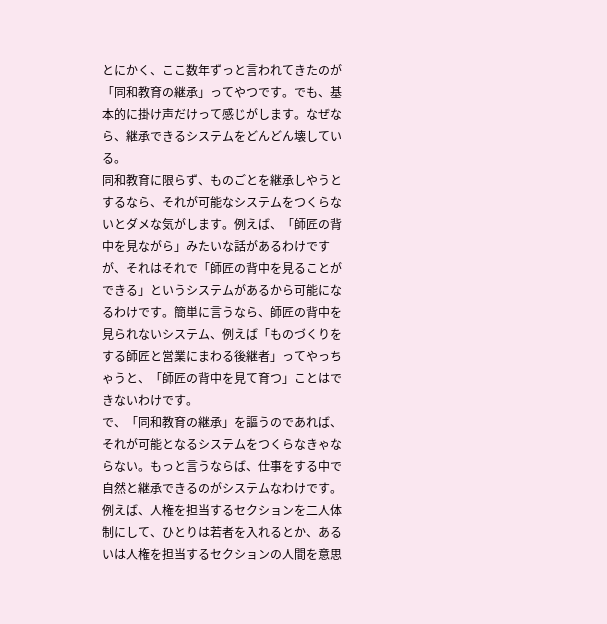とにかく、ここ数年ずっと言われてきたのが「同和教育の継承」ってやつです。でも、基本的に掛け声だけって感じがします。なぜなら、継承できるシステムをどんどん壊している。
同和教育に限らず、ものごとを継承しやうとするなら、それが可能なシステムをつくらないとダメな気がします。例えば、「師匠の背中を見ながら」みたいな話があるわけですが、それはそれで「師匠の背中を見ることができる」というシステムがあるから可能になるわけです。簡単に言うなら、師匠の背中を見られないシステム、例えば「ものづくりをする師匠と営業にまわる後継者」ってやっちゃうと、「師匠の背中を見て育つ」ことはできないわけです。
で、「同和教育の継承」を謳うのであれば、それが可能となるシステムをつくらなきゃならない。もっと言うならば、仕事をする中で自然と継承できるのがシステムなわけです。例えば、人権を担当するセクションを二人体制にして、ひとりは若者を入れるとか、あるいは人権を担当するセクションの人間を意思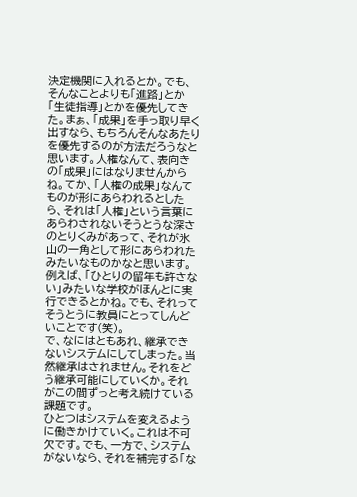決定機関に入れるとか。でも、そんなことよりも「進路」とか「生徒指導」とかを優先してきた。まぁ、「成果」を手っ取り早く出すなら、もちろんそんなあたりを優先するのが方法だろうなと思います。人権なんて、表向きの「成果」にはなりませんからね。てか、「人権の成果」なんてものが形にあらわれるとしたら、それは「人権」という言葉にあらわされないそうとうな深さのとりくみがあって、それが氷山の一角として形にあらわれたみたいなものかなと思います。例えば、「ひとりの留年も許さない」みたいな学校がほんとに実行できるとかね。でも、それってそうとうに教員にとってしんどいことです(笑)。
で、なにはともあれ、継承できないシステムにしてしまった。当然継承はされません。それをどう継承可能にしていくか。それがこの間ずっと考え続けている課題です。
ひとつはシステムを変えるように働きかけていく。これは不可欠です。でも、一方で、システムがないなら、それを補完する「な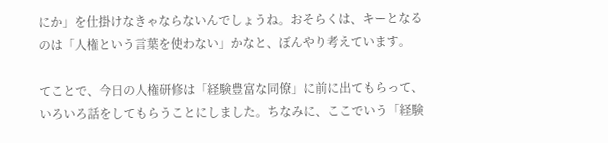にか」を仕掛けなきゃならないんでしょうね。おそらくは、キーとなるのは「人権という言葉を使わない」かなと、ぼんやり考えています。

てことで、今日の人権研修は「経験豊富な同僚」に前に出てもらって、いろいろ話をしてもらうことにしました。ちなみに、ここでいう「経験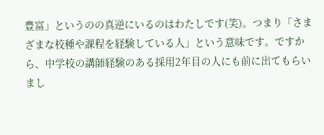豊富」というのの真逆にいるのはわたしです(笑)。つまり「さまざまな校種や課程を経験している人」という意味です。ですから、中学校の講師経験のある採用2年目の人にも前に出てもらいまし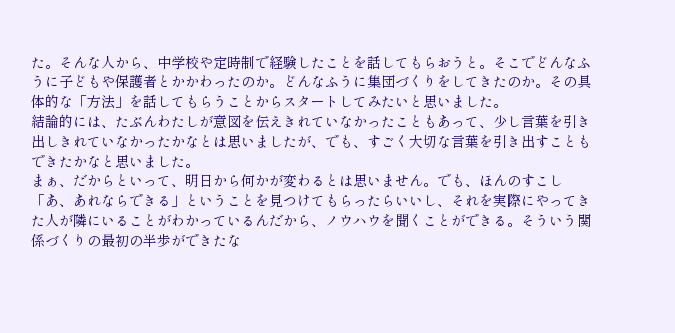た。そんな人から、中学校や定時制で経験したことを話してもらおうと。そこでどんなふうに子どもや保護者とかかわったのか。どんなふうに集団づくりをしてきたのか。その具体的な「方法」を話してもらうことからスタートしてみたいと思いました。
結論的には、たぶんわたしが意図を伝えきれていなかったこともあって、少し言葉を引き出しきれていなかったかなとは思いましたが、でも、すごく大切な言葉を引き出すこともできたかなと思いました。
まぁ、だからといって、明日から何かが変わるとは思いません。でも、ほんのすこし「あ、あれならできる」ということを見つけてもらったらいいし、それを実際にやってきた人が隣にいることがわかっているんだから、ノウハウを聞くことができる。そういう関係づくりの最初の半歩ができたな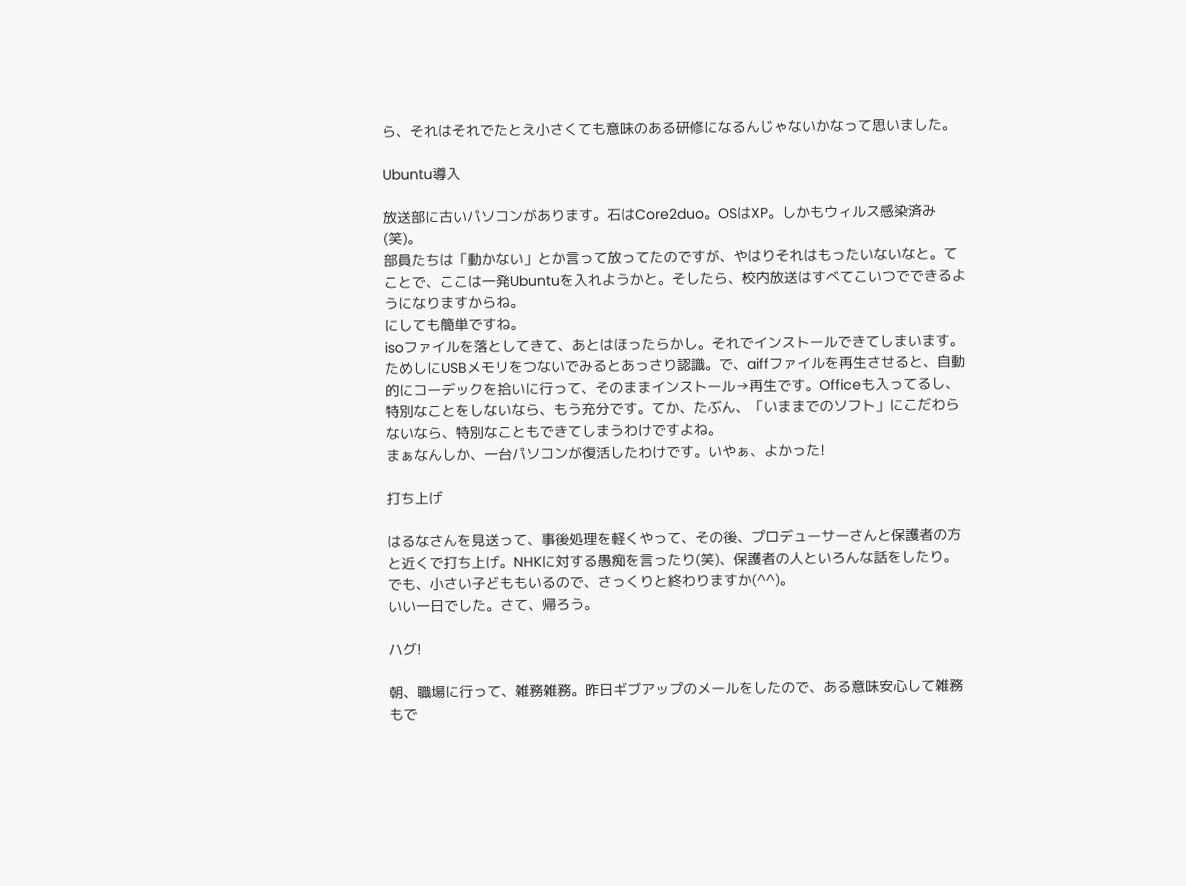ら、それはそれでたとえ小さくても意味のある研修になるんじゃないかなって思いました。

Ubuntu導入

放送部に古いパソコンがあります。石はCore2duo。OSはXP。しかもウィルス感染済み(笑)。
部員たちは「動かない」とか言って放ってたのですが、やはりそれはもったいないなと。てことで、ここは一発Ubuntuを入れようかと。そしたら、校内放送はすべてこいつでできるようになりますからね。
にしても簡単ですね。
isoファイルを落としてきて、あとはほったらかし。それでインストールできてしまいます。ためしにUSBメモリをつないでみるとあっさり認識。で、aiffファイルを再生させると、自動的にコーデックを拾いに行って、そのままインストール→再生です。Officeも入ってるし、特別なことをしないなら、もう充分です。てか、たぶん、「いままでのソフト」にこだわらないなら、特別なこともできてしまうわけですよね。
まぁなんしか、一台パソコンが復活したわけです。いやぁ、よかった!

打ち上げ

はるなさんを見送って、事後処理を軽くやって、その後、プロデューサーさんと保護者の方と近くで打ち上げ。NHKに対する愚痴を言ったり(笑)、保護者の人といろんな話をしたり。
でも、小さい子どももいるので、さっくりと終わりますか(^^)。
いい一日でした。さて、帰ろう。

ハグ!

朝、職場に行って、雑務雑務。昨日ギブアップのメールをしたので、ある意味安心して雑務もで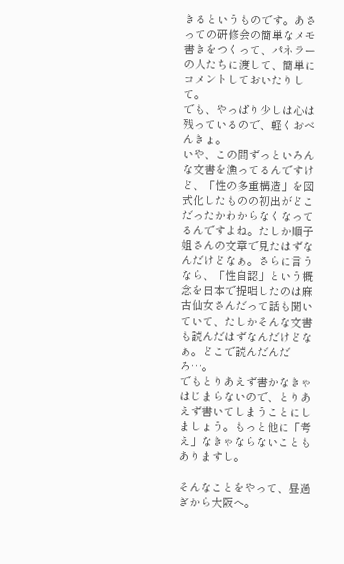きるというものです。あさっての研修会の簡単なメモ書きをつくって、パネラーの人たちに渡して、簡単にコメントしておいたりして。
でも、やっぱり少しは心は残っているので、軽くおべんきょ。
いや、この間ずっといろんな文書を漁ってるんですけど、「性の多重構造」を図式化したものの初出がどこだったかわからなくなってるんですよね。たしか順子姐さんの文章で見たはずなんだけどなぁ。さらに言うなら、「性自認」という概念を日本で提唱したのは麻古仙女さんだって話も聞いていて、たしかそんな文書も読んだはずなんだけどなぁ。どこで読んだんだろ…。
でもとりあえず書かなきゃはじまらないので、とりあえず書いてしまうことにしましょう。もっと他に「考え」なきゃならないこともありますし。

そんなことをやって、昼過ぎから大阪へ。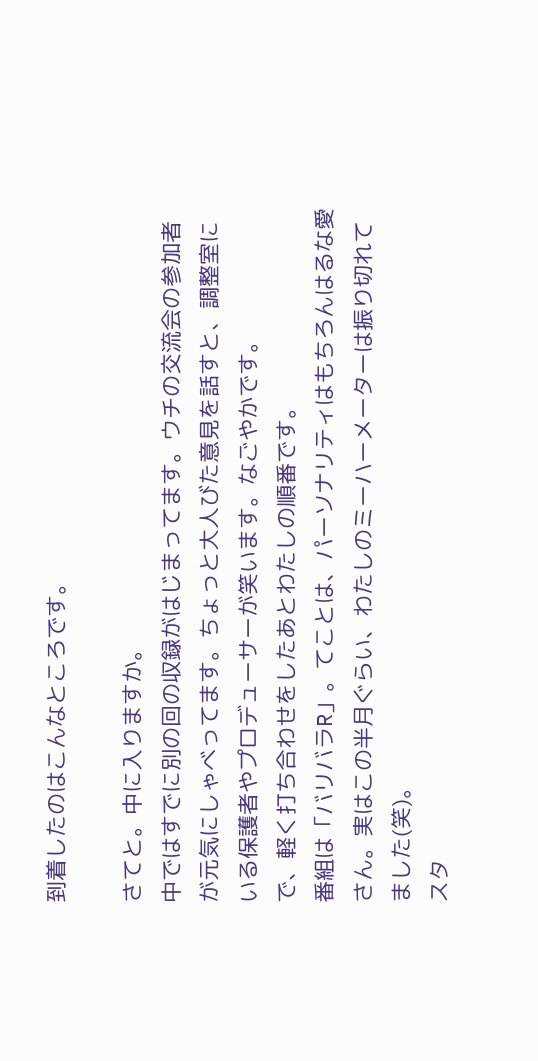到着したのはこんなところです。

さてと。中に入りますか。
中ではすでに別の回の収録がはじまってます。ウチの交流会の参加者が元気にしゃべってます。ちょっと大人びた意見を話すと、調整室にいる保護者やプロデューサーが笑います。なごやかです。
で、軽く打ち合わせをしたあとわたしの順番です。
番組は「バリバラR」。てことは、パーソナリティはもちろんはるな愛さん。実はこの半月ぐらい、わたしのミーハーメーターは振り切れてました(笑)。
スタ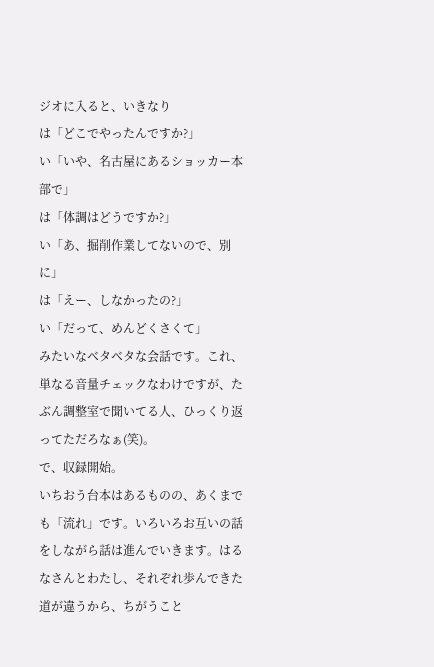ジオに入ると、いきなり
は「どこでやったんですか?」
い「いや、名古屋にあるショッカー本部で」
は「体調はどうですか?」
い「あ、掘削作業してないので、別に」
は「えー、しなかったの?」
い「だって、めんどくさくて」
みたいなベタベタな会話です。これ、単なる音量チェックなわけですが、たぶん調整室で聞いてる人、ひっくり返ってただろなぁ(笑)。
で、収録開始。
いちおう台本はあるものの、あくまでも「流れ」です。いろいろお互いの話をしながら話は進んでいきます。はるなさんとわたし、それぞれ歩んできた道が違うから、ちがうこと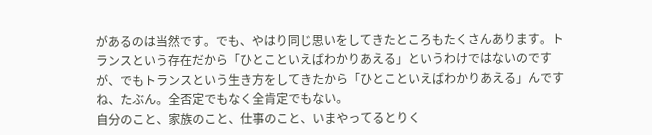があるのは当然です。でも、やはり同じ思いをしてきたところもたくさんあります。トランスという存在だから「ひとこといえばわかりあえる」というわけではないのですが、でもトランスという生き方をしてきたから「ひとこといえばわかりあえる」んですね、たぶん。全否定でもなく全肯定でもない。
自分のこと、家族のこと、仕事のこと、いまやってるとりく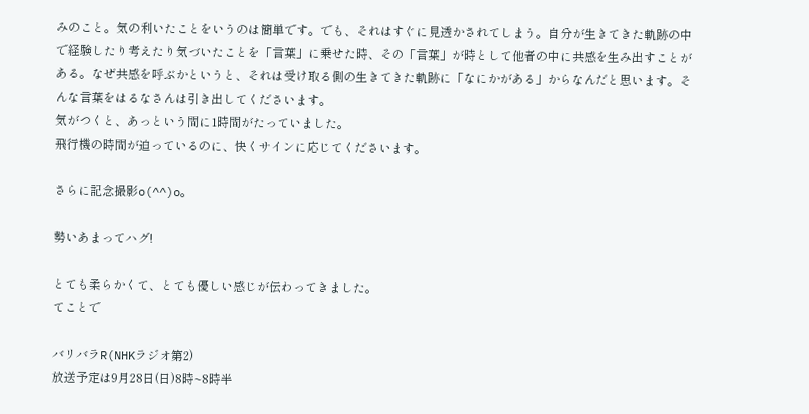みのこと。気の利いたことをいうのは簡単です。でも、それはすぐに見透かされてしまう。自分が生きてきた軌跡の中で経験したり考えたり気づいたことを「言葉」に乗せた時、その「言葉」が時として他者の中に共感を生み出すことがある。なぜ共感を呼ぶかというと、それは受け取る側の生きてきた軌跡に「なにかがある」からなんだと思います。そんな言葉をはるなさんは引き出してくださいます。
気がつくと、あっという間に1時間がたっていました。
飛行機の時間が迫っているのに、快くサインに応じてくださいます。

さらに記念撮影o(^^)o。

勢いあまってハグ!

とても柔らかくて、とても優しい感じが伝わってきました。
てことで

バリバラR(NHKラジオ第2)
放送予定は9月28日(日)8時~8時半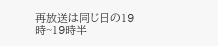再放送は同じ日の19時~19時半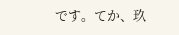です。てか、玖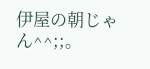伊屋の朝じゃん^^;;。